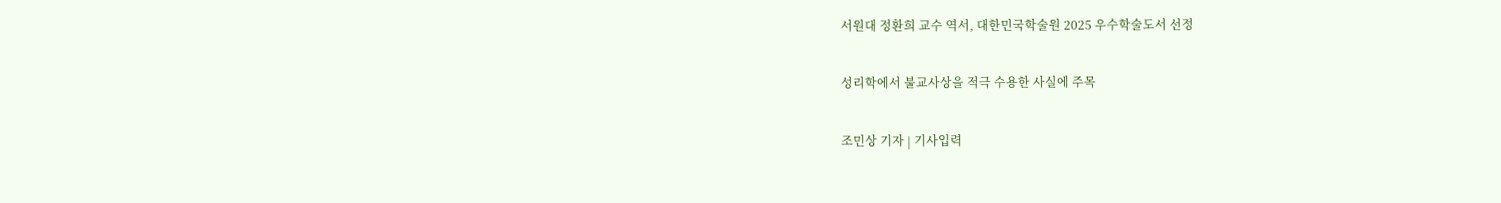서원대 정환희 교수 역서, 대한민국학술원 2025 우수학술도서 선정

성리학에서 불교사상을 적극 수용한 사실에 주목

조민상 기자 | 기사입력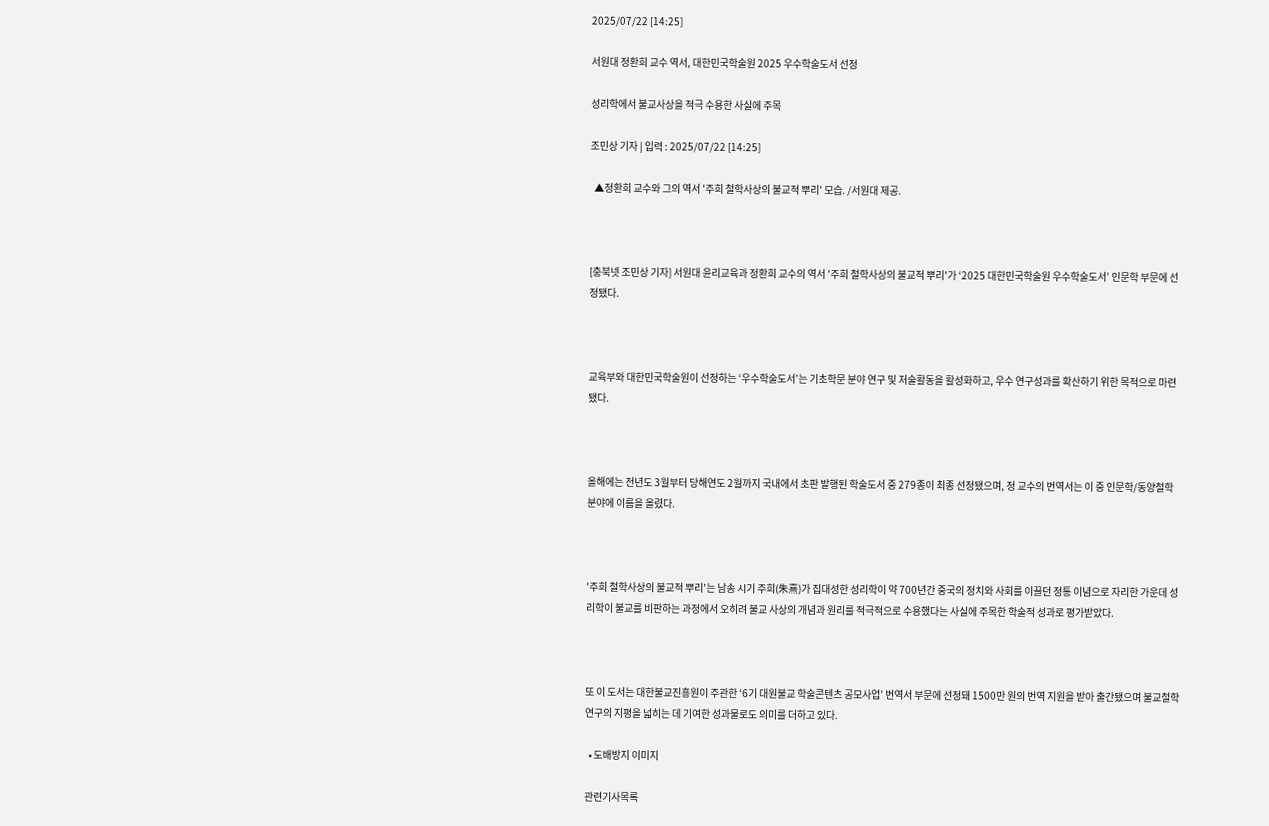2025/07/22 [14:25]

서원대 정환희 교수 역서, 대한민국학술원 2025 우수학술도서 선정

성리학에서 불교사상을 적극 수용한 사실에 주목

조민상 기자 | 입력 : 2025/07/22 [14:25]

  ▲정환희 교수와 그의 역서 '주희 철학사상의 불교적 뿌리' 모습. /서원대 제공.



[충북넷 조민상 기자] 서원대 윤리교육과 정환희 교수의 역서 '주희 철학사상의 불교적 뿌리'가 ‘2025 대한민국학술원 우수학술도서’ 인문학 부문에 선정됐다.



교육부와 대한민국학술원이 선정하는 ‘우수학술도서’는 기초학문 분야 연구 및 저술활동을 활성화하고, 우수 연구성과를 확산하기 위한 목적으로 마련됐다.



올해에는 전년도 3월부터 당해연도 2월까지 국내에서 초판 발행된 학술도서 중 279종이 최종 선정됐으며, 정 교수의 번역서는 이 중 인문학/동양철학 분야에 이름을 올렸다.



'주희 철학사상의 불교적 뿌리'는 남송 시기 주희(朱熹)가 집대성한 성리학이 약 700년간 중국의 정치와 사회를 이끌던 정통 이념으로 자리한 가운데 성리학이 불교를 비판하는 과정에서 오히려 불교 사상의 개념과 원리를 적극적으로 수용했다는 사실에 주목한 학술적 성과로 평가받았다.



또 이 도서는 대한불교진흥원이 주관한 ‘6기 대원불교 학술콘텐츠 공모사업’ 번역서 부문에 선정돼 1500만 원의 번역 지원을 받아 출간됐으며 불교철학 연구의 지평을 넓히는 데 기여한 성과물로도 의미를 더하고 있다.

  • 도배방지 이미지

관련기사목록